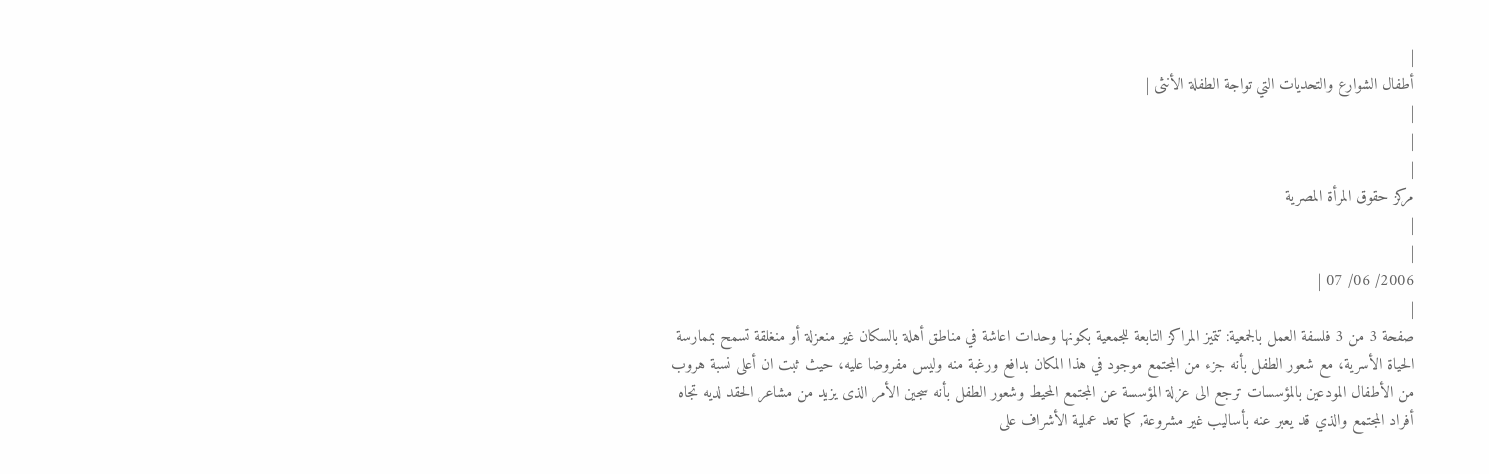|
أطفال الشوارع والتحديات التي تواجة الطفلة الأنثى |
|
|
|
مركز حقوق المرأة المصرية
|
|
2006/ 06/ 07 |
|
صفحة 3 من 3 فلسفة العمل بالجمعية: تتميز المراكز التابعة للجمعية بكونها وحدات اعاشة في مناطق أهلة بالسكان غير منعزلة أو منغلقة تسمح بممارسة الحياة الأسرية، مع شعور الطفل بأنه جزء من المجتمع موجود في هذا المكان بدافع ورغبة منه وليس مفروضا عليه، حيث ثبت ان أعلى نسبة هروب من الأطفال المودعين بالمؤسسات ترجع الى عزلة المؤسسة عن المجتمع المحيط وشعور الطفل بأنه سجين الأمر الذى يزيد من مشاعر الحقد لديه تجاه أفراد المجتمع والذي قد يعبر عنه بأساليب غير مشروعة, كما تعد عملية الأشراف على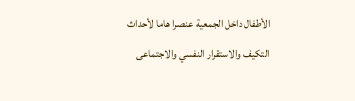الأطفال داخل الجمعية عنصرا هاما لأحداث التكيف والاستقرار النفسي والاجتماعى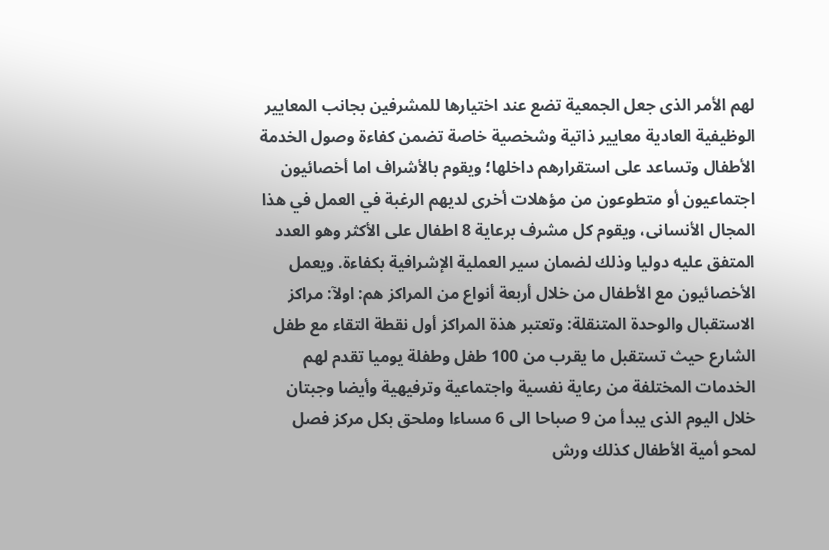لهم الأمر الذى جعل الجمعية تضع عند اختيارها للمشرفين بجانب المعايير الوظيفية العادية معايير ذاتية وشخصية خاصة تضمن كفاءة وصول الخدمة الأطفال وتساعد على استقرارهم داخلها؛ ويقوم بالأشراف اما أخصائيون اجتماعيون أو متطوعون من مؤهلات أخرى لديهم الرغبة في العمل في هذا المجال الأنسانى، ويقوم كل مشرف برعاية 8 اطفال على الأكثر وهو العدد المتفق عليه دوليا وذلك لضمان سير العملية الإشرافية بكفاءة. ويعمل الأخصائيون مع الأطفال من خلال أربعة أنواع من المراكز هم: اولآ: مراكز الاستقبال والوحدة المتنقلة: وتعتبر هذة المراكز أول نقطة التقاء مع طفل الشارع حيث تستقبل ما يقرب من 100 طفل وطفلة يوميا تقدم لهم الخدمات المختلفة من رعاية نفسية واجتماعية وترفيهية وأيضا وجبتان خلال اليوم الذى يبدأ من 9 صباحا الى 6 مساءا وملحق بكل مركز فصل لمحو أمية الأطفال كذلك ورش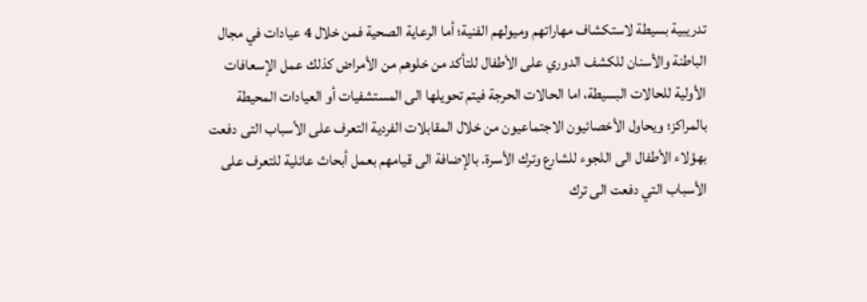تدريبية بسيطة لاستكشاف مهاراتهم وميولهم الفنية؛ أما الرعاية الصحية فمن خلال 4 عيادات في مجال الباطنة والأسنان للكشف الدوري على الأطفال للتأكد من خلوهم من الأمراض كذلك عمل الإسعافات الأولية للحالات البسيطة، اما الحالات الحرجة فيتم تحويلها الى المستشفيات أو العيادات المحيطة بالمراكز؛ ويحاول الأخصائيون الاجتماعيون من خلال المقابلات الفردية التعرف على الأسباب التى دفعت بهؤلاء الأطفال الى اللجوء للشارع وترك الأسرة. بالإضافة الى قيامهم بعمل أبحاث عائلية للتعرف على الأسباب التي دفعت الى ترك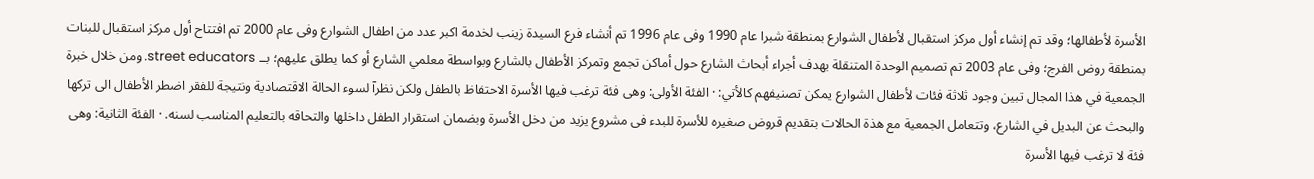الأسرة لأطفالها؛ وقد تم إنشاء أول مركز استقبال لأطفال الشوارع بمنطقة شبرا عام 1990 وفى عام 1996 تم أنشاء فرع السيدة زينب لخدمة اكبر عدد من اطفال الشوارع وفى عام 2000 تم افتتاح أول مركز استقبال للبنات بمنطقة روض الفرج؛ وفى عام 2003 تم تصميم الوحدة المتنقلة بهدف أجراء أبحاث الشارع حول أماكن تجمع وتمركز الأطفال بالشارع وبواسطة معلمي الشارع أو كما يطلق عليهم؛ بــ street educators. ومن خلال خبرة الجمعية في هذا المجال تبين وجود ثلاثة فئات لأطفال الشوارع يمكن تصنيفهم كالأتي: · الفئة الأولى: وهى فئة ترغب فيها الأسرة الاحتفاظ بالطفل ولكن نظرآ لسوء الحالة الاقتصادية ونتيجة للفقر اضطر الأطفال الى تركها والبحث عن البديل في الشارع، وتتعامل الجمعية مع هذة الحالات بتقديم قروض صغيره للأسرة للبدء فى مشروع يزيد من دخل الأسرة وبضمان استقرار الطفل داخلها والتحاقه بالتعليم المناسب لسنه. · الفئة الثانية: وهى فئة لا ترغب فيها الأسرة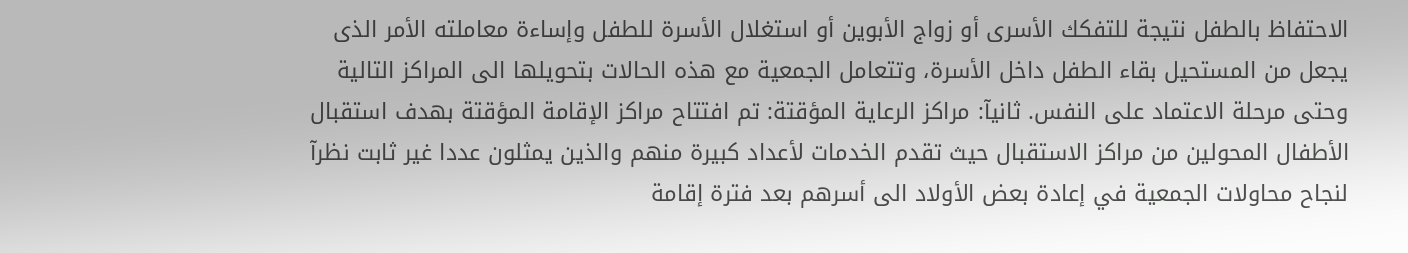الاحتفاظ بالطفل نتيجة للتفكك الأسرى أو زواج الأبوين أو استغلال الأسرة للطفل وإساءة معاملته الأمر الذى يجعل من المستحيل بقاء الطفل داخل الأسرة، وتتعامل الجمعية مع هذه الحالات بتحويلها الى المراكز التالية وحتى مرحلة الاعتماد على النفس. ثانيآ: مراكز الرعاية المؤقتة: تم افتتاح مراكز الإقامة المؤقتة بهدف استقبال الأطفال المحولين من مراكز الاستقبال حيث تقدم الخدمات لأعداد كبيرة منهم والذين يمثلون عددا غير ثابت نظرآ لنجاح محاولات الجمعية في إعادة بعض الأولاد الى أسرهم بعد فترة إقامة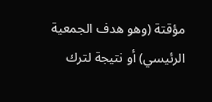مؤقتة (وهو هدف الجمعية الرئيسي) أو نتيجة لترك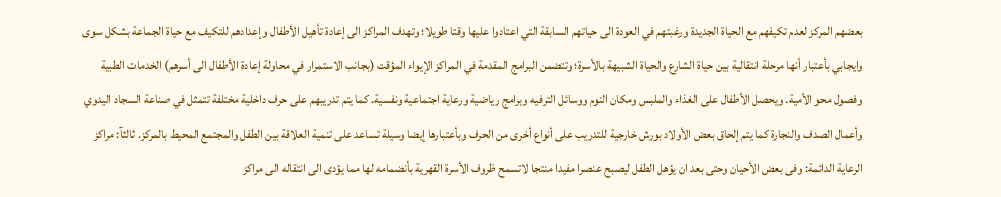بعضهم المركز لعدم تكيفهم مع الحياة الجديدة ورغبتهم في العودة الى حياتهم السابقة التي اعتادوا عليها وقتا طويلا؛ وتهدف المراكز الى إعادة تأهيل الأطفال وإعدادهم للتكيف مع حياة الجماعة بشكل سوى وايجابي بأعتبار أنها مرحلة انتقالية بين حياة الشارع والحياة الشبيهة بالأسرة؛ وتتضمن البرامج المقدمة في المراكز الإيواء المؤقت (بجانب الاستمرار في محاولة إعادة الأطفال الى أسرهم) الخدمات الطبية وفصول محو الأمية. ويحصل الأطفال على الغذاء والملبس ومكان النوم ووسائل الترفيه وبرامج رياضية ورعاية اجتماعية ونفسية. كما يتم تدريبهم على حرف داخلية مختلفة تتمثل في صناعة السجاد اليدوي وأعمال الصدف والنجارة كما يتم إلحاق بعض الأولاد بورش خارجية للتدريب على أنواع أخرى من الحرف وبأعتبارها إيضا وسيلة تساعد على تنمية العلاقة بين الطفل والمجتمع المحيط بالمركز. ثالثآ: مراكز الرعاية الدائمة: وفى بعض الأحيان وحتى بعد ان يؤهل الطفل ليصبح عنصرا مفيدا منتجا لاتسمح ظروف الأسرة القهرية بأنضمامه لها مما يؤدى الى انتقاله الى مراكز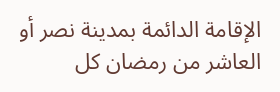الإقامة الدائمة بمدينة نصر أو العاشر من رمضان كل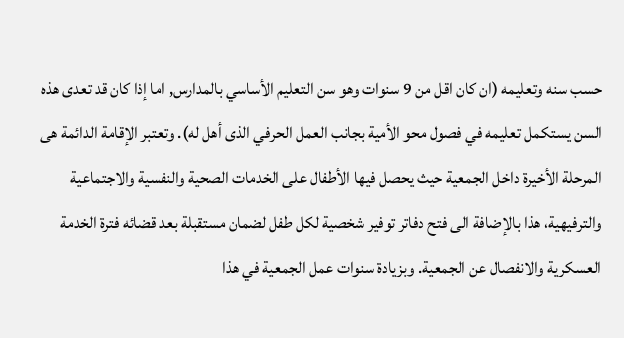حسب سنه وتعليمه (ان كان اقل من 9 سنوات وهو سن التعليم الأساسي بالمدارس, اما إذا كان قد تعدى هذه السن يستكمل تعليمه في فصول محو الأمية بجانب العمل الحرفي الذى أهل له). وتعتبر الإقامة الدائمة هى المرحلة الأخيرة داخل الجمعية حيث يحصل فيها الأطفال على الخدمات الصحية والنفسية والاجتماعية والترفيهية، هذا بالإضافة الى فتح دفاتر توفير شخصية لكل طفل لضمان مستقبلة بعد قضائه فترة الخدمة العسكرية والانفصال عن الجمعية. وبزيادة سنوات عمل الجمعية في هذا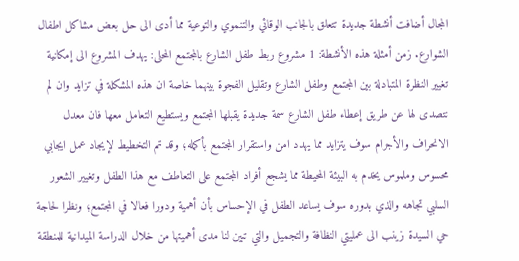المجال أضافت أنشطة جديدة تتعلق بالجانب الوقائي والتنموي والتوعية مما أدى الى حل بعض مشاكل اطفال الشوارع. زمن أمثلة هذه الأنشطة: 1 مشروع ربط طفل الشارع بالمجتمع المحلى: يهدف المشروع الى إمكانية تغيير النظرة المتبادلة بين المجتمع وطفل الشارع وتقليل الفجوة بينهما خاصة ان هذه المشكلة في تزايد وان لم نتصدى لها عن طريق إعطاء طفل الشارع سمة جديدة يقبلها المجتمع ويستطيع التعامل معها فان معدل الانحراف والأجرام سوف يتزايد مما يهدد امن واستقرار المجتمع بأكمله؛ وقد تم التخطيط لإيجاد عمل ايجابي محسوس وملموس يخدم به البيئة المحيطة مما يشجع أفراد المجتمع على التعاطف مع هذا الطفل وتغيير الشعور السلبي تجاهه والذي بدوره سوف يساعد الطفل في الإحساس بأن أهمية ودورا فعالا في المجتمع؛ ونظرا لحاجة حي السيدة زينب الى عمليتي النظافة والتجميل والتي تبين لنا مدى أهميتها من خلال الدراسة الميدانية للمنطقة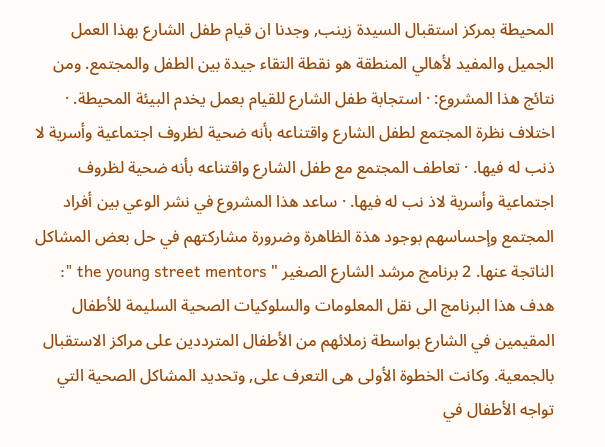المحيطة بمركز استقبال السيدة زينب, وجدنا ان قيام طفل الشارع بهذا العمل الجميل والمفيد لأهالي المنطقة هو نقطة التقاء جيدة بين الطفل والمجتمع. ومن نتائج هذا المشروع: · استجابة طفل الشارع للقيام بعمل يخدم البيئة المحيطة. · اختلاف نظرة المجتمع لطفل الشارع واقتناعه بأنه ضحية لظروف اجتماعية وأسرية لا ذنب له فيها. · تعاطف المجتمع مع طفل الشارع واقتناعه بأنه ضحية لظروف اجتماعية وأسرية لاذ نب له فيها. · ساعد هذا المشروع في نشر الوعي بين أفراد المجتمع وإحساسهم بوجود هذة الظاهرة وضرورة مشاركتهم في حل بعض المشاكل الناتجة عنها. 2 برنامج مرشد الشارع الصغير " the young street mentors ": هدف هذا البرنامج الى نقل المعلومات والسلوكيات الصحية السليمة للأطفال المقيمين في الشارع بواسطة زملائهم من الأطفال المترددين على مراكز الاستقبال بالجمعية. وكانت الخطوة الأولى هى التعرف على, وتحديد المشاكل الصحية التي تواجه الأطفال في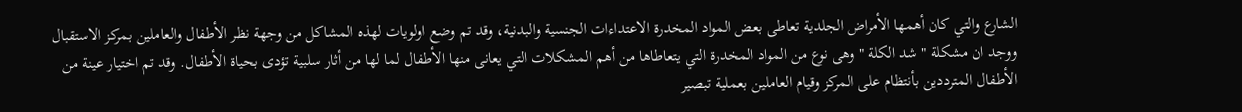الشارع والتي كان أهمها الأمراض الجلدية تعاطى بعض المواد المخدرة الاعتداءات الجنسية والبدنية، وقد تم وضع اولويات لهذه المشاكل من وجهة نظر الأطفال والعاملين بمركز الاستقبال ووجد ان مشكلة " شد الكلة " وهى نوع من المواد المخدرة التي يتعاطاها من أهم المشكلات التي يعانى منها الأطفال لما لها من أثار سلبية تؤدى بحياة الأطفال. وقد تم اختيار عينة من الأطفال المترددين بأنتظام على المركز وقيام العاملين بعملية تبصير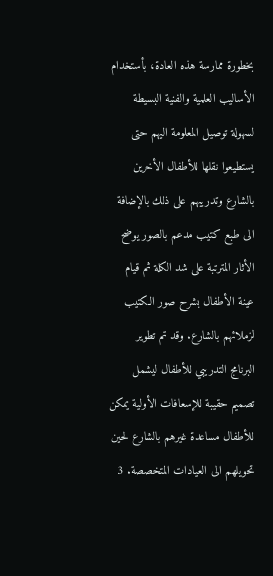بخطورة ممارسة هذه العادة، بأستخدام الأساليب العلمية والفنية البسيطة لسهولة توصيل المعلومة اليهم حتى يستطيعوا نقلها للأطفال الأخرين بالشارع وتدريبهم على ذلك بالإضافة الى طبع كتيب مدعم بالصور يوضح الأثار المترتبة على شد الكلة ثم قيام عينة الأطفال بشرح صور الكتيب لزملائهم بالشارع. وقد تم تطوير البرنامج التدريبي للأطفال ليشمل تصميم حقيبة للإسعافات الأولية يمكن للأطفال مساعدة غيرهم بالشارع لحين تحويلهم الى العيادات المتخصصة. 3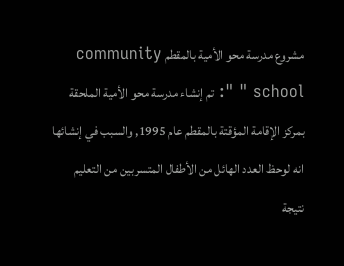مشروع مدرسة محو الأمية بالمقطم community school " ": تم إنشاء مدرسة محو الأمية الملحقة بمركز الإقامة المؤقتة بالمقطم عام 1995, والسبب في إنشائها انه لوحظ العدد الهائل من الأطفال المتسربين من التعليم نتيجة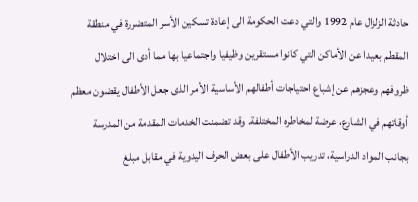حادثة الزلزال عام 1992 والتي دعت الحكومة الى إعادة تسكين الأسر المتضررة في منطقة المقطم بعيدا عن الأماكن التي كانوا مستقرين وظيفيا واجتماعيا بها مما أدى الى اختلال ظروفهم وعجزهم عن إشباع احتياجات أطفالهم الأساسية الأمر الذى جعل الأطفال يقضون معظم أوقاتهم في الشارع، عرضة لمخاطره المختلفة. وقد تضمنت الخدمات المقدمة من المدرسة بجانب المواد الدراسية، تدريب الأطفال على بعض الحرف اليدوية في مقابل مبلغ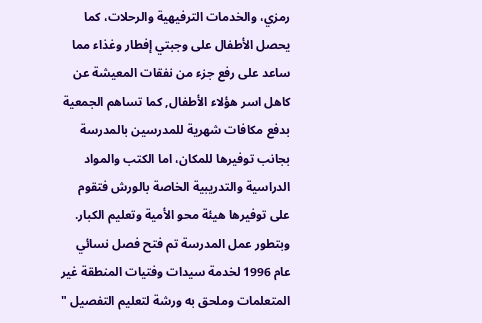رمزي، والخدمات الترفيهية والرحلات، كما يحصل الأطفال على وجبتي إفطار وغذاء مما ساعد على رفع جزء من نفقات المعيشة عن كاهل اسر هؤلاء الأطفال, كما تساهم الجمعية بدفع مكافات شهرية للمدرسين بالمدرسة بجانب توفيرها للمكان، اما الكتب والمواد الدراسية والتدريبية الخاصة بالورش فتقوم على توفيرها هيئة محو الأمية وتعليم الكبار. وبتطور عمل المدرسة تم فتح فصل نسائي عام 1996 لخدمة سيدات وفتيات المنطقة غير المتعلمات وملحق به ورشة لتعليم التفصيل "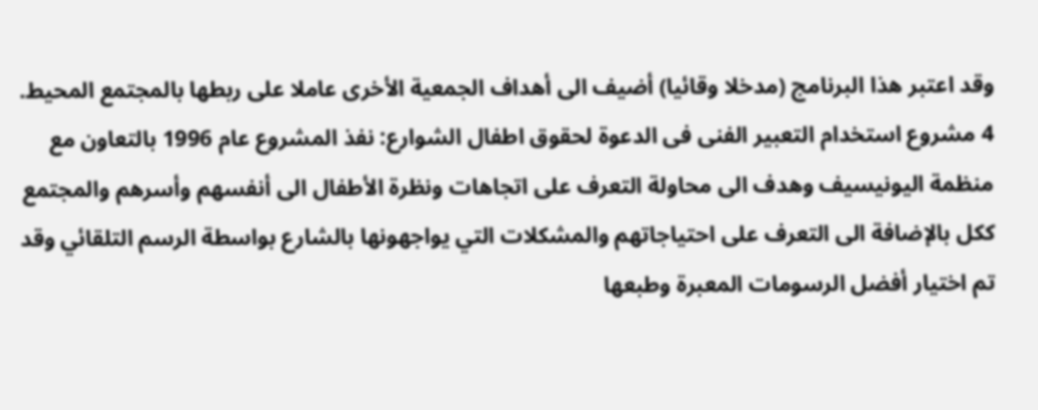وقد اعتبر هذا البرنامج (مدخلا وقائيا) أضيف الى أهداف الجمعية الأخرى عاملا على ربطها بالمجتمع المحيط. 4 مشروع استخدام التعبير الفنى فى الدعوة لحقوق اطفال الشوارع: نفذ المشروع عام 1996 بالتعاون مع منظمة اليونيسيف وهدف الى محاولة التعرف على اتجاهات ونظرة الأطفال الى أنفسهم وأسرهم والمجتمع ككل بالإضافة الى التعرف على احتياجاتهم والمشكلات التي يواجهونها بالشارع بواسطة الرسم التلقائي وقد تم اختيار أفضل الرسومات المعبرة وطبعها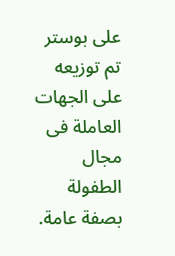على بوستر تم توزيعه على الجهات العاملة فى مجال الطفولة بصفة عامة.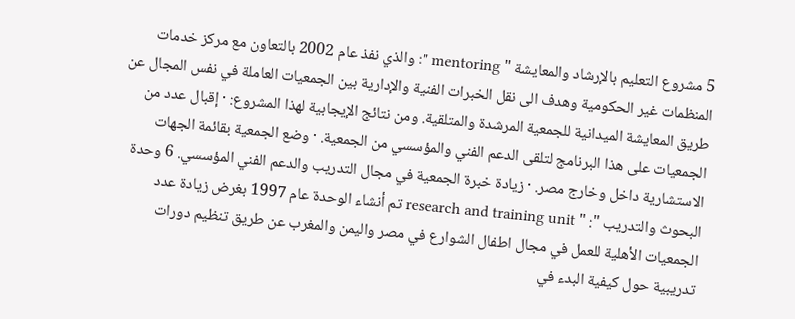5 مشروع التعليم بالإرشاد والمعايشة " mentoring ": والذي نفذ عام 2002 بالتعاون مع مركز خدمات المنظمات غير الحكومية وهدف الى نقل الخبرات الفنية والإدارية بين الجمعيات العاملة في نفس المجال عن طريق المعايشة الميدانية للجمعية المرشدة والمتلقية. ومن نتائج الإيجابية لهذا المشروع: · إقبال عدد من الجمعيات على هذا البرنامج لتلقى الدعم الفني والمؤسسي من الجمعية. · وضع الجمعية بقائمة الجهات الاستشارية داخل وخارج مصر. · زيادة خبرة الجمعية في مجال التدريب والدعم الفني المؤسسي. 6 وحدة البحوث والتدريب ": " research and training unit تم أنشاء الوحدة عام 1997 بغرض زيادة عدد الجمعيات الأهلية للعمل في مجال اطفال الشوارع في مصر واليمن والمغرب عن طريق تنظيم دورات تدريبية حول كيفية البدء في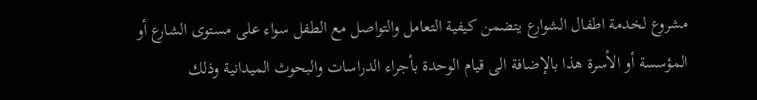مشروع لخدمة اطفال الشوارع يتضمن كيفية التعامل والتواصل مع الطفل سواء على مستوى الشارع أو المؤسسة أو الأسرة هذا بالإضافة الى قيام الوحدة بأجراء الدراسات والبحوث الميدانية وذلك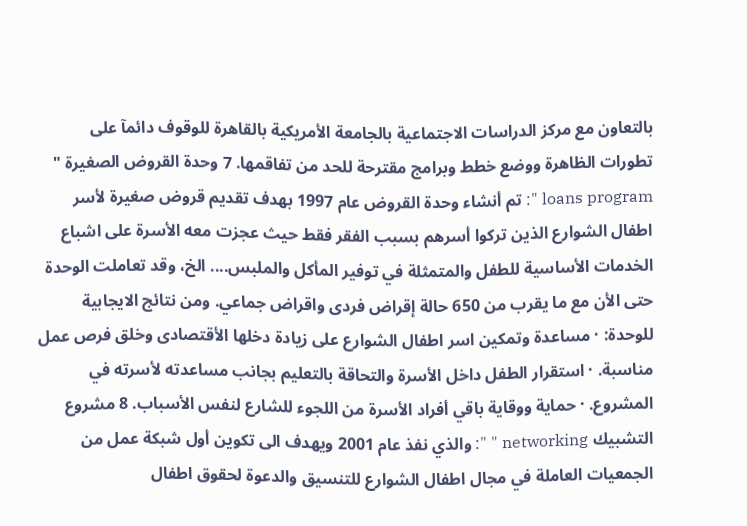بالتعاون مع مركز الدراسات الاجتماعية بالجامعة الأمريكية بالقاهرة للوقوف دائمآ على تطورات الظاهرة ووضع خطط وبرامج مقترحة للحد من تفاقمها. 7 وحدة القروض الصغيرة " loans program ": تم أنشاء وحدة القروض عام 1997 بهدف تقديم قروض صغيرة لأسر اطفال الشوارع الذين تركوا أسرهم بسبب الفقر فقط حيث عجزت معه الأسرة على اشباع الخدمات الأساسية للطفل والمتمثلة في توفير المأكل والملبس.... الخ، وقد تعاملت الوحدة حتى الأن مع ما يقرب من 650 حالة إقراض فردى واقراض جماعي. ومن نتائج الايجابية للوحدة: · مساعدة وتمكين اسر اطفال الشوارع على زيادة دخلها الأقتصادى وخلق فرص عمل مناسبة. · استقرار الطفل داخل الأسرة والتحاقة بالتعليم بجانب مساعدته لأسرته في المشروع. · حماية ووقاية باقي أفراد الأسرة من اللجوء للشارع لنفس الأسباب. 8 مشروع التشبيك networking " ": والذي نفذ عام 2001 ويهدف الى تكوين أول شبكة عمل من الجمعيات العاملة في مجال اطفال الشوارع للتنسيق والدعوة لحقوق اطفال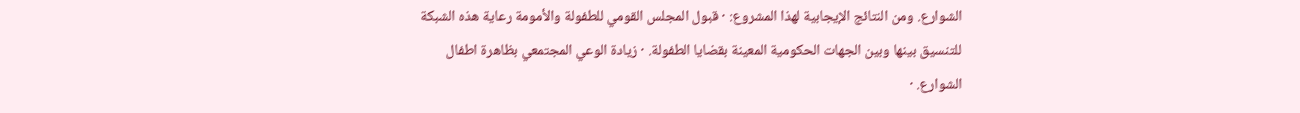الشوارع. ومن النتائج الإيجابية لهذا المشروع: · قبول المجلس القومي للطفولة والأمومة رعاية هذه الشبكة للتنسيق بينها وبين الجهات الحكومية المعينة بقضايا الطفولة. · زيادة الوعي المجتمعي بظاهرة اطفال الشوارع. ·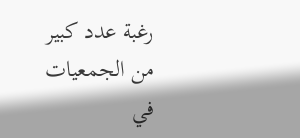رغبة عدد كبير من الجمعيات في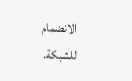الانضمام للشبكة.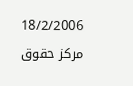18/2/2006 مركز حقوق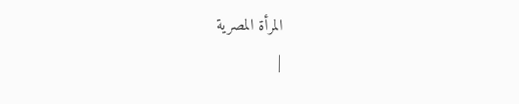المرأة المصرية
|